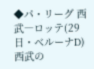◆パ・リーグ 西武―ロッテ(29日・ベルーナD)
西武の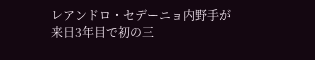レアンドロ・セデーニョ内野手が来日3年目で初の三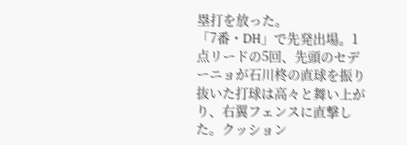塁打を放った。
「7番・DH」で先発出場。1点リードの5回、先頭のセデーニョが石川柊の直球を振り抜いた打球は高々と舞い上がり、右翼フェンスに直撃した。クッション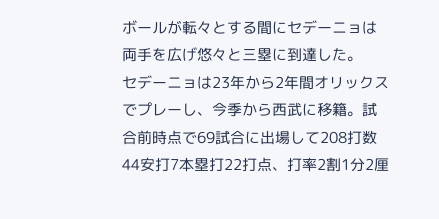ボールが転々とする間にセデーニョは両手を広げ悠々と三塁に到達した。
セデーニョは23年から2年間オリックスでプレーし、今季から西武に移籍。試合前時点で69試合に出場して208打数44安打7本塁打22打点、打率2割1分2厘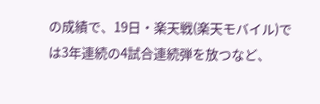の成績で、19日・楽天戦(楽天モバイル)では3年連続の4試合連続弾を放つなど、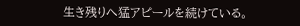生き残りへ猛アピールを続けている。